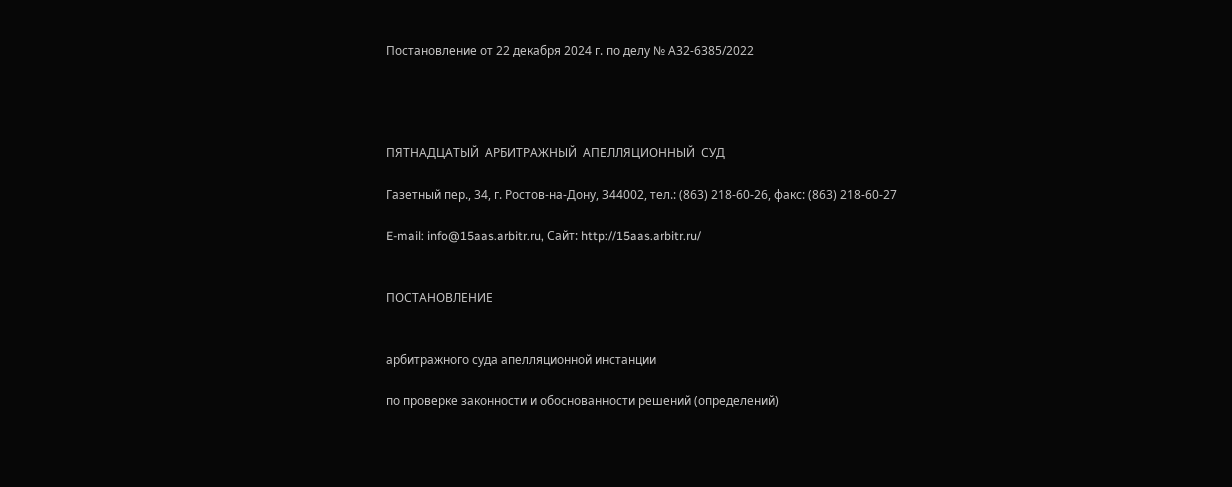Постановление от 22 декабря 2024 г. по делу № А32-6385/2022




ПЯТНАДЦАТЫЙ  АРБИТРАЖНЫЙ  АПЕЛЛЯЦИОННЫЙ  СУД

Газетный пер., 34, г. Ростов-на-Дону, 344002, тел.: (863) 218-60-26, факс: (863) 218-60-27

E-mail: info@15aas.arbitr.ru, Сайт: http://15aas.arbitr.ru/


ПОСТАНОВЛЕНИЕ


арбитражного суда апелляционной инстанции

по проверке законности и обоснованности решений (определений)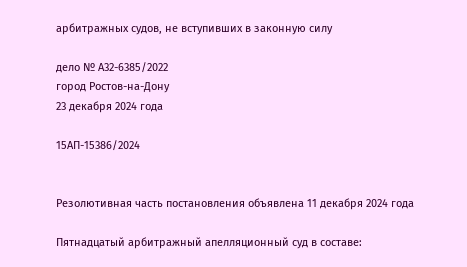арбитражных судов, не вступивших в законную силу

дело № А32-6385/2022
город Ростов-на-Дону
23 декабря 2024 года

15АП-15386/2024


Резолютивная часть постановления объявлена 11 декабря 2024 года

Пятнадцатый арбитражный апелляционный суд в составе: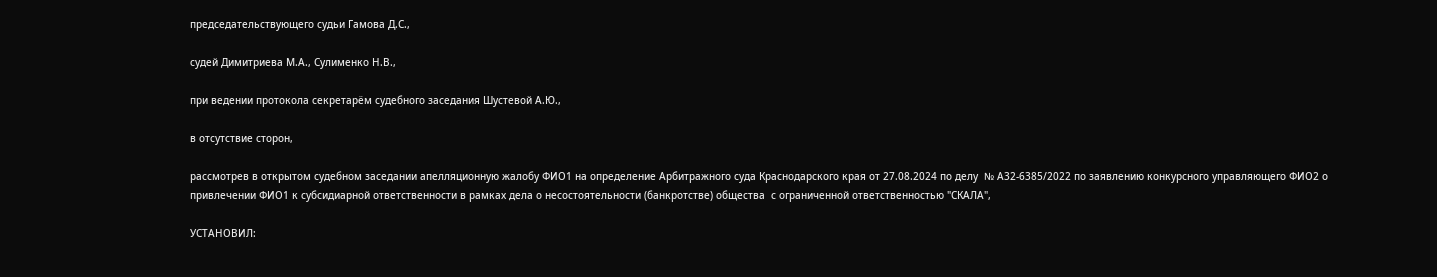председательствующего судьи Гамова Д.С.,

судей Димитриева М.А., Сулименко Н.В.,

при ведении протокола секретарём судебного заседания Шустевой А.Ю.,

в отсутствие сторон,

рассмотрев в открытом судебном заседании апелляционную жалобу ФИО1 на определение Арбитражного суда Краснодарского края от 27.08.2024 по делу  № А32-6385/2022 по заявлению конкурсного управляющего ФИО2 о привлечении ФИО1 к субсидиарной ответственности в рамках дела о несостоятельности (банкротстве) общества  с ограниченной ответственностью "СКАЛА",

УСТАНОВИЛ: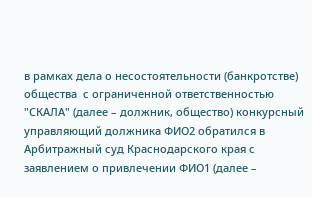в рамках дела о несостоятельности (банкротстве) общества  с ограниченной ответственностью "СКАЛА" (далее – должник, общество) конкурсный управляющий должника ФИО2 обратился в Арбитражный суд Краснодарского края с заявлением о привлечении ФИО1 (далее –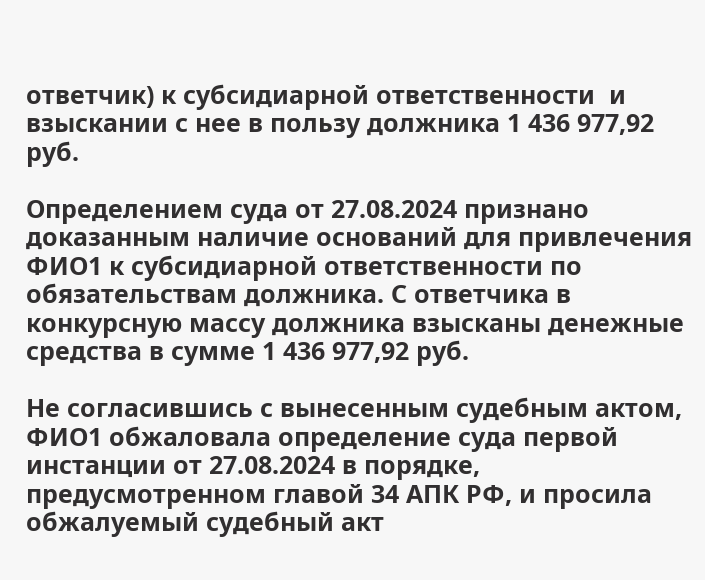ответчик) к субсидиарной ответственности  и взыскании с нее в пользу должника 1 436 977,92 руб.

Определением суда от 27.08.2024 признано доказанным наличие оснований для привлечения ФИО1 к субсидиарной ответственности по обязательствам должника. С ответчика в конкурсную массу должника взысканы денежные средства в сумме 1 436 977,92 руб.

Не согласившись с вынесенным судебным актом, ФИО1 обжаловала определение суда первой инстанции от 27.08.2024 в порядке, предусмотренном главой 34 АПК РФ, и просила обжалуемый судебный акт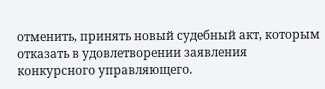отменить, принять новый судебный акт, которым отказать в удовлетворении заявления конкурсного управляющего.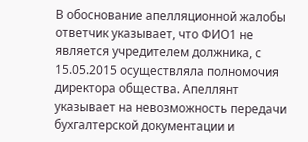В обоснование апелляционной жалобы ответчик указывает, что ФИО1 не является учредителем должника, с 15.05.2015 осуществляла полномочия директора общества. Апеллянт указывает на невозможность передачи бухгалтерской документации и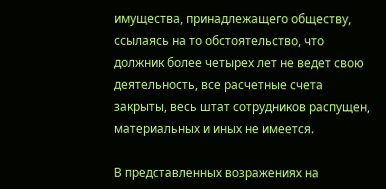имущества, принадлежащего обществу, ссылаясь на то обстоятельство, что должник более четырех лет не ведет свою деятельность, все расчетные счета закрыты, весь штат сотрудников распущен, материальных и иных не имеется.

В представленных возражениях на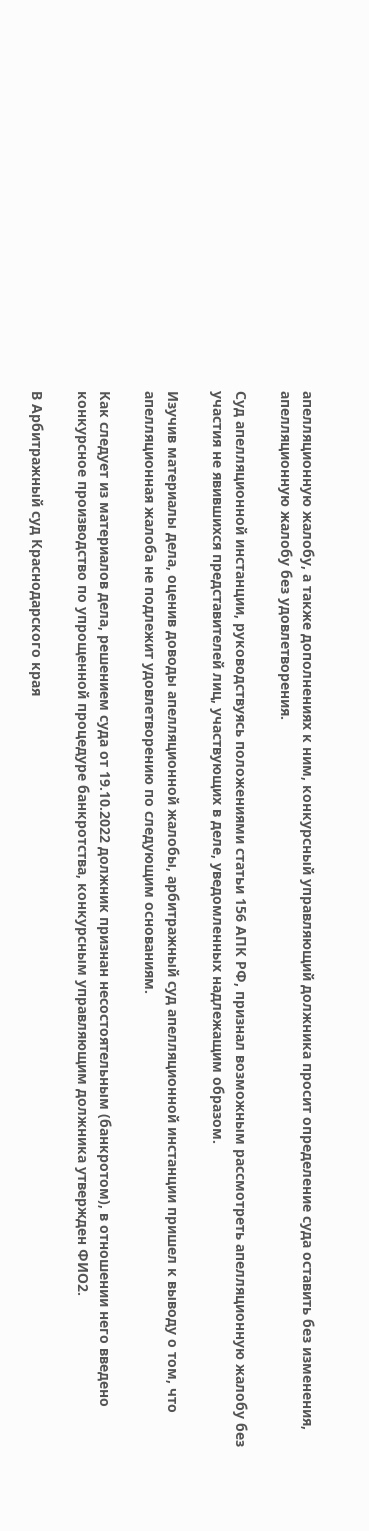апелляционную жалобу, а также дополнениях к ним, конкурсный управляющий должника просит определение суда оставить без изменения, апелляционную жалобу без удовлетворения.

Суд апелляционной инстанции, руководствуясь положениями статьи 156 АПК РФ, признал возможным рассмотреть апелляционную жалобу без участия не явившихся представителей лиц, участвующих в деле, уведомленных надлежащим образом.

Изучив материалы дела, оценив доводы апелляционной жалобы, арбитражный суд апелляционной инстанции пришел к выводу о том, что апелляционная жалоба не подлежит удовлетворению по следующим основаниям.

Как следует из материалов дела, решением суда от 19.10.2022 должник признан несостоятельным (банкротом), в отношении него введено конкурсное производство по упрощенной процедуре банкротства, конкурсным управляющим должника утвержден ФИО2.

В Арбитражный суд Краснодарского края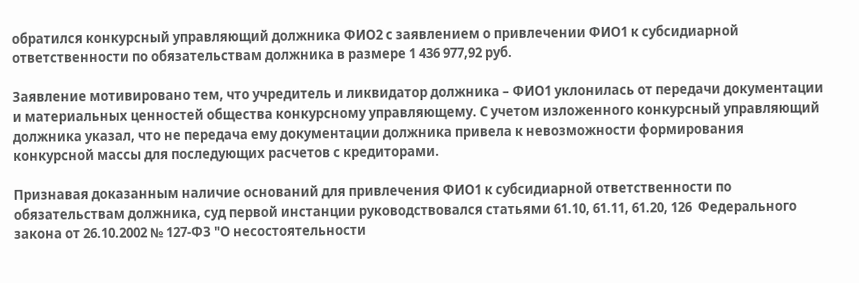обратился конкурсный управляющий должника ФИО2 с заявлением о привлечении ФИО1 к субсидиарной ответственности по обязательствам должника в размере 1 436 977,92 руб.

Заявление мотивировано тем, что учредитель и ликвидатор должника – ФИО1 уклонилась от передачи документации и материальных ценностей общества конкурсному управляющему. С учетом изложенного конкурсный управляющий должника указал, что не передача ему документации должника привела к невозможности формирования конкурсной массы для последующих расчетов с кредиторами.

Признавая доказанным наличие оснований для привлечения ФИО1 к субсидиарной ответственности по обязательствам должника, суд первой инстанции руководствовался статьями 61.10, 61.11, 61.20, 126  Федерального закона от 26.10.2002 № 127-ФЗ "О несостоятельности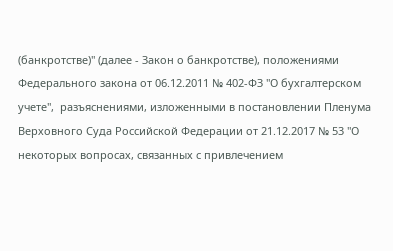(банкротстве)" (далее - Закон о банкротстве), положениями Федерального закона от 06.12.2011 № 402-ФЗ "О бухгалтерском учете",  разъяснениями, изложенными в постановлении Пленума Верховного Суда Российской Федерации от 21.12.2017 № 53 "О некоторых вопросах, связанных с привлечением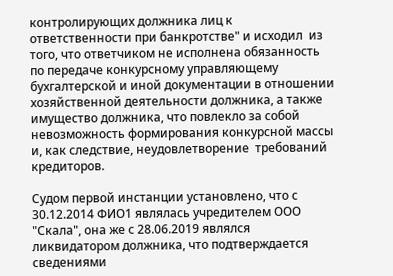контролирующих должника лиц к ответственности при банкротстве" и исходил  из того, что ответчиком не исполнена обязанность по передаче конкурсному управляющему бухгалтерской и иной документации в отношении хозяйственной деятельности должника, а также имущество должника, что повлекло за собой невозможность формирования конкурсной массы и, как следствие, неудовлетворение  требований кредиторов.

Судом первой инстанции установлено, что с 30.12.2014 ФИО1 являлась учредителем ООО "Скала", она же с 28.06.2019 являлся ликвидатором должника, что подтверждается сведениями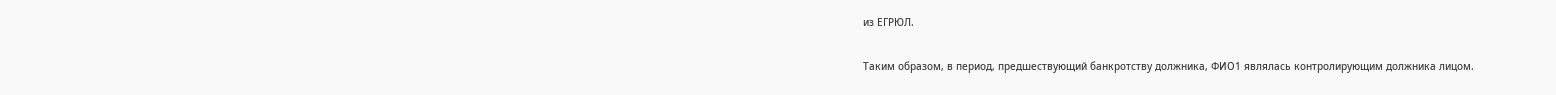из ЕГРЮЛ.

Таким образом, в период, предшествующий банкротству должника, ФИО1 являлась контролирующим должника лицом.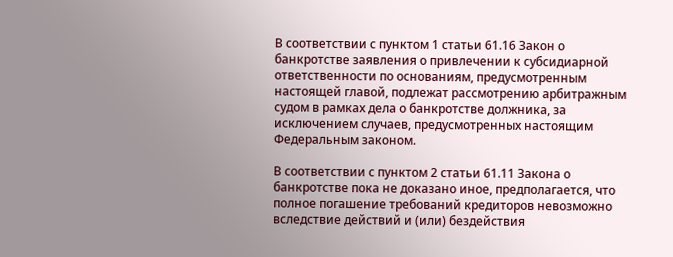В соответствии с пунктом 1 статьи 61.16 Закон о банкротстве заявления о привлечении к субсидиарной ответственности по основаниям, предусмотренным настоящей главой, подлежат рассмотрению арбитражным судом в рамках дела о банкротстве должника, за исключением случаев, предусмотренных настоящим Федеральным законом.

В соответствии с пунктом 2 статьи 61.11 Закона о банкротстве пока не доказано иное, предполагается, что полное погашение требований кредиторов невозможно вследствие действий и (или) бездействия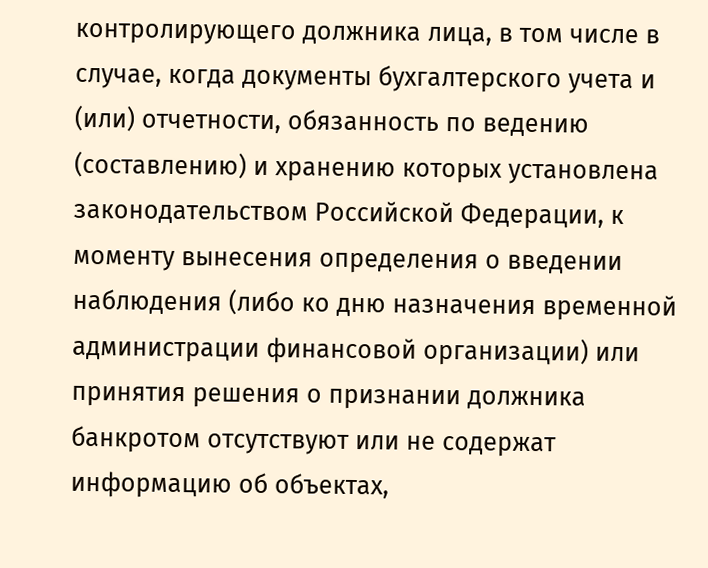контролирующего должника лица, в том числе в случае, когда документы бухгалтерского учета и (или) отчетности, обязанность по ведению (составлению) и хранению которых установлена законодательством Российской Федерации, к моменту вынесения определения о введении наблюдения (либо ко дню назначения временной администрации финансовой организации) или принятия решения о признании должника банкротом отсутствуют или не содержат информацию об объектах,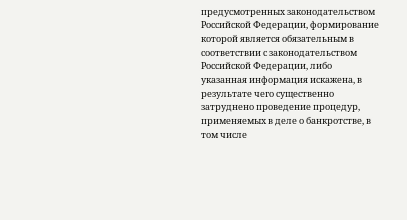предусмотренных законодательством Российской Федерации, формирование которой является обязательным в соответствии с законодательством Российской Федерации, либо указанная информация искажена, в результате чего существенно затруднено проведение процедур, применяемых в деле о банкротстве, в том числе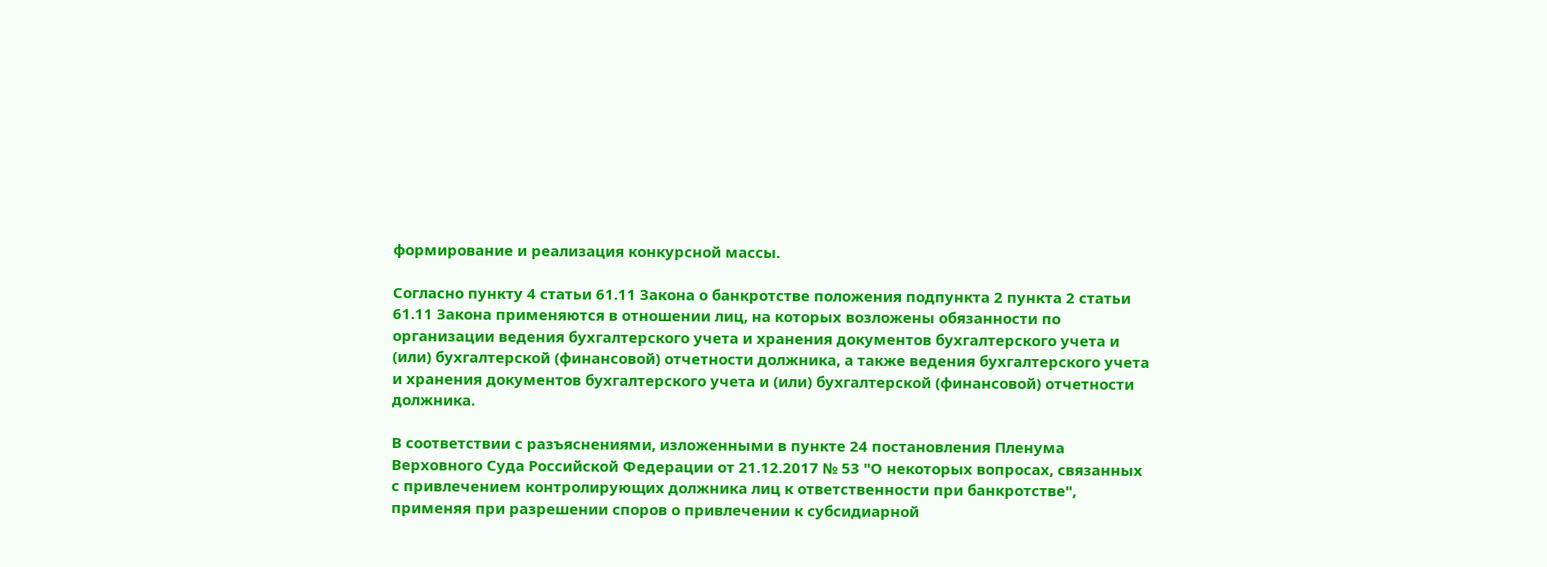формирование и реализация конкурсной массы.

Согласно пункту 4 статьи 61.11 Закона о банкротстве положения подпункта 2 пункта 2 статьи 61.11 Закона применяются в отношении лиц, на которых возложены обязанности по организации ведения бухгалтерского учета и хранения документов бухгалтерского учета и (или) бухгалтерской (финансовой) отчетности должника, а также ведения бухгалтерского учета и хранения документов бухгалтерского учета и (или) бухгалтерской (финансовой) отчетности должника.

В соответствии с разъяснениями, изложенными в пункте 24 постановления Пленума Верховного Суда Российской Федерации от 21.12.2017 № 53 "О некоторых вопросах, связанных с привлечением контролирующих должника лиц к ответственности при банкротстве", применяя при разрешении споров о привлечении к субсидиарной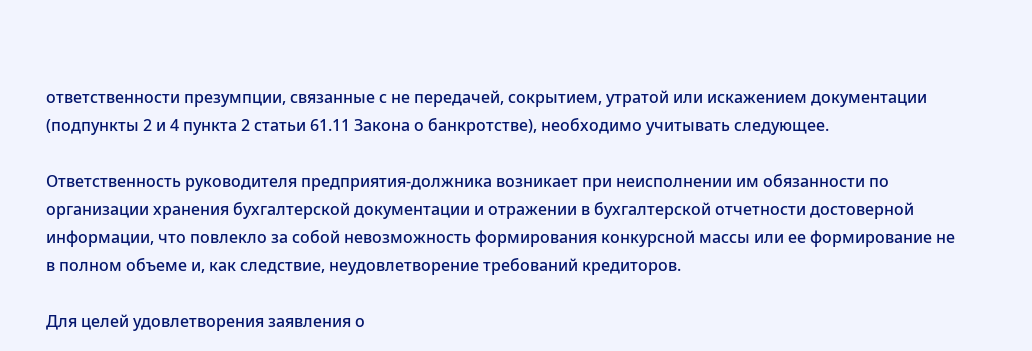ответственности презумпции, связанные с не передачей, сокрытием, утратой или искажением документации (подпункты 2 и 4 пункта 2 статьи 61.11 Закона о банкротстве), необходимо учитывать следующее.

Ответственность руководителя предприятия-должника возникает при неисполнении им обязанности по организации хранения бухгалтерской документации и отражении в бухгалтерской отчетности достоверной информации, что повлекло за собой невозможность формирования конкурсной массы или ее формирование не в полном объеме и, как следствие, неудовлетворение требований кредиторов.

Для целей удовлетворения заявления о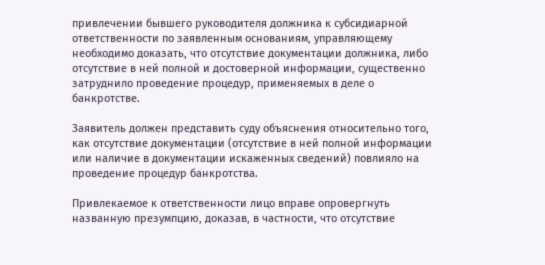привлечении бывшего руководителя должника к субсидиарной ответственности по заявленным основаниям, управляющему необходимо доказать, что отсутствие документации должника, либо отсутствие в ней полной и достоверной информации, существенно затруднило проведение процедур, применяемых в деле о банкротстве.

Заявитель должен представить суду объяснения относительно того, как отсутствие документации (отсутствие в ней полной информации или наличие в документации искаженных сведений) повлияло на проведение процедур банкротства.

Привлекаемое к ответственности лицо вправе опровергнуть названную презумпцию, доказав, в частности, что отсутствие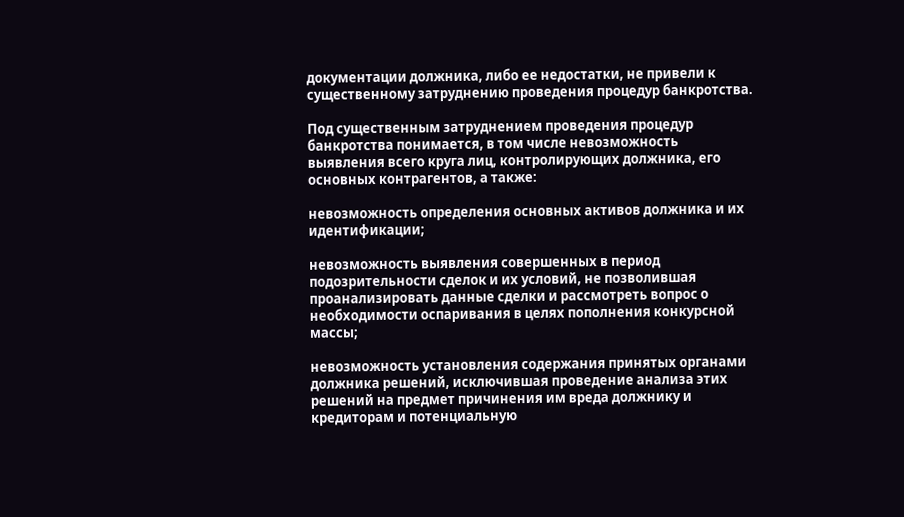документации должника, либо ее недостатки, не привели к существенному затруднению проведения процедур банкротства.

Под существенным затруднением проведения процедур банкротства понимается, в том числе невозможность выявления всего круга лиц, контролирующих должника, его основных контрагентов, а также:

невозможность определения основных активов должника и их идентификации;

невозможность выявления совершенных в период подозрительности сделок и их условий, не позволившая проанализировать данные сделки и рассмотреть вопрос о необходимости оспаривания в целях пополнения конкурсной массы;

невозможность установления содержания принятых органами должника решений, исключившая проведение анализа этих решений на предмет причинения им вреда должнику и кредиторам и потенциальную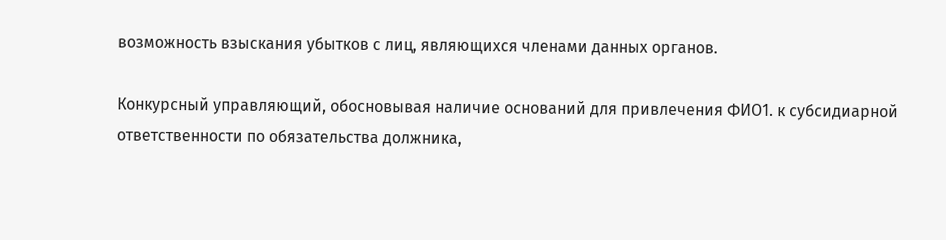возможность взыскания убытков с лиц, являющихся членами данных органов.

Конкурсный управляющий, обосновывая наличие оснований для привлечения ФИО1. к субсидиарной ответственности по обязательства должника,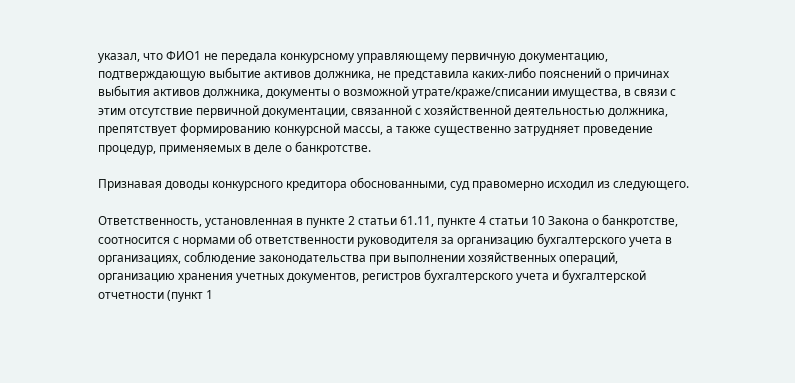указал, что ФИО1 не передала конкурсному управляющему первичную документацию, подтверждающую выбытие активов должника, не представила каких-либо пояснений о причинах выбытия активов должника, документы о возможной утрате/краже/списании имущества, в связи с этим отсутствие первичной документации, связанной с хозяйственной деятельностью должника, препятствует формированию конкурсной массы, а также существенно затрудняет проведение процедур, применяемых в деле о банкротстве.

Признавая доводы конкурсного кредитора обоснованными, суд правомерно исходил из следующего.

Ответственность, установленная в пункте 2 статьи 61.11, пункте 4 статьи 10 Закона о банкротстве, соотносится с нормами об ответственности руководителя за организацию бухгалтерского учета в организациях, соблюдение законодательства при выполнении хозяйственных операций, организацию хранения учетных документов, регистров бухгалтерского учета и бухгалтерской отчетности (пункт 1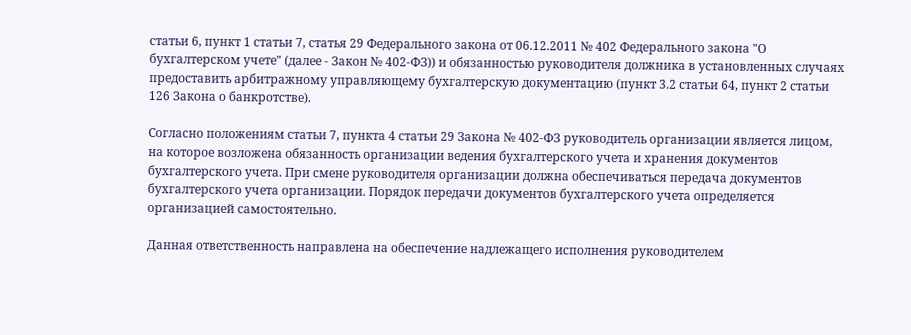статьи 6, пункт 1 статьи 7, статья 29 Федерального закона от 06.12.2011 № 402 Федерального закона "О бухгалтерском учете" (далее - Закон № 402-ФЗ)) и обязанностью руководителя должника в установленных случаях предоставить арбитражному управляющему бухгалтерскую документацию (пункт 3.2 статьи 64, пункт 2 статьи 126 Закона о банкротстве).

Согласно положениям статьи 7, пункта 4 статьи 29 Закона № 402-ФЗ руководитель организации является лицом, на которое возложена обязанность организации ведения бухгалтерского учета и хранения документов бухгалтерского учета. При смене руководителя организации должна обеспечиваться передача документов бухгалтерского учета организации. Порядок передачи документов бухгалтерского учета определяется организацией самостоятельно.

Данная ответственность направлена на обеспечение надлежащего исполнения руководителем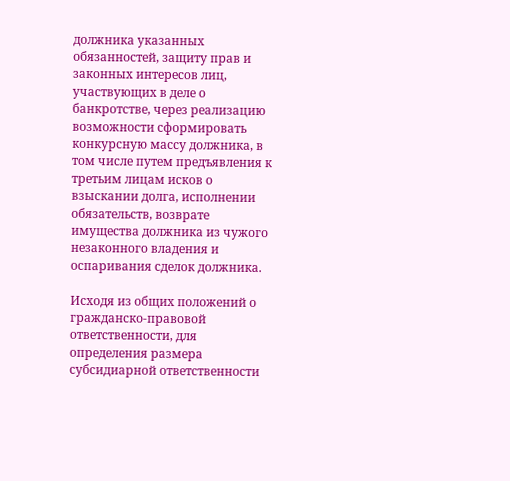должника указанных обязанностей, защиту прав и законных интересов лиц, участвующих в деле о банкротстве, через реализацию возможности сформировать конкурсную массу должника, в том числе путем предъявления к третьим лицам исков о взыскании долга, исполнении обязательств, возврате имущества должника из чужого незаконного владения и оспаривания сделок должника.

Исходя из общих положений о гражданско-правовой ответственности, для определения размера субсидиарной ответственности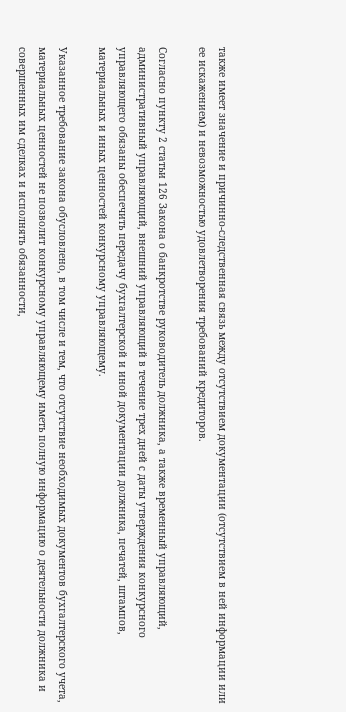также имеет значение и причинно-следственная связь между отсутствием документации (отсутствием в ней информации или ее искажением) и невозможностью удовлетворения требований кредиторов.

Согласно пункту 2 статьи 126 Закона о банкротстве руководитель должника, а также временный управляющий, административный управляющий, внешний управляющий в течение трех дней с даты утверждения конкурсного управляющего обязаны обеспечить передачу бухгалтерской и иной документации должника, печатей, штампов, материальных и иных ценностей конкурсному управляющему.

Указанное требование закона обусловлено, в том числе и тем, что отсутствие необходимых документов бухгалтерского учета, материальных ценностей не позволит конкурсному управляющему иметь полную информацию о деятельности должника и совершенных им сделках и исполнять обязанности,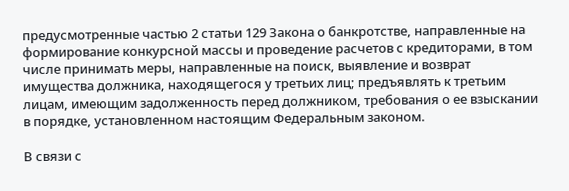предусмотренные частью 2 статьи 129 Закона о банкротстве, направленные на формирование конкурсной массы и проведение расчетов с кредиторами, в том числе принимать меры, направленные на поиск, выявление и возврат имущества должника, находящегося у третьих лиц; предъявлять к третьим лицам, имеющим задолженность перед должником, требования о ее взыскании в порядке, установленном настоящим Федеральным законом.

В связи с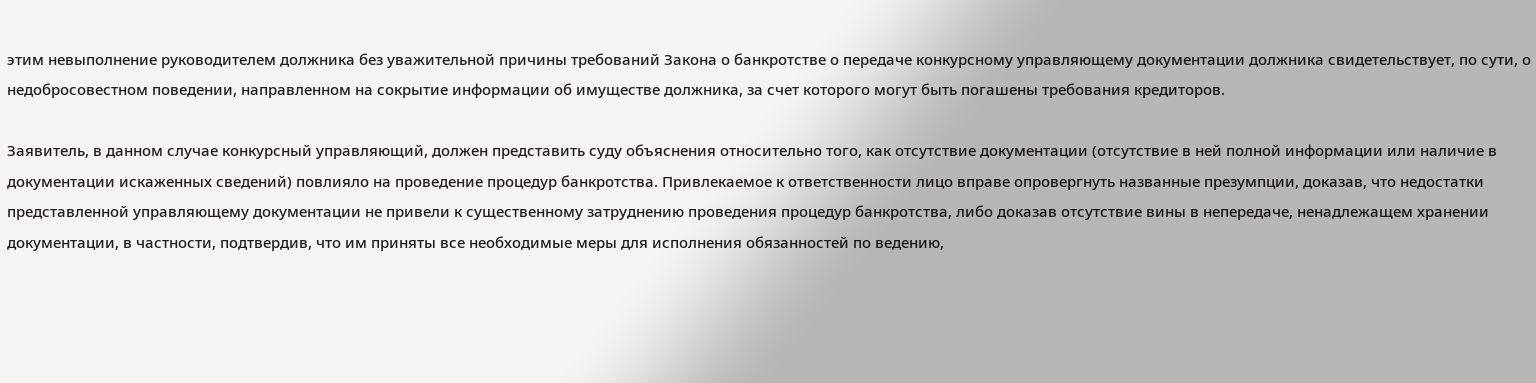этим невыполнение руководителем должника без уважительной причины требований Закона о банкротстве о передаче конкурсному управляющему документации должника свидетельствует, по сути, о недобросовестном поведении, направленном на сокрытие информации об имуществе должника, за счет которого могут быть погашены требования кредиторов.

Заявитель, в данном случае конкурсный управляющий, должен представить суду объяснения относительно того, как отсутствие документации (отсутствие в ней полной информации или наличие в документации искаженных сведений) повлияло на проведение процедур банкротства. Привлекаемое к ответственности лицо вправе опровергнуть названные презумпции, доказав, что недостатки представленной управляющему документации не привели к существенному затруднению проведения процедур банкротства, либо доказав отсутствие вины в непередаче, ненадлежащем хранении документации, в частности, подтвердив, что им приняты все необходимые меры для исполнения обязанностей по ведению,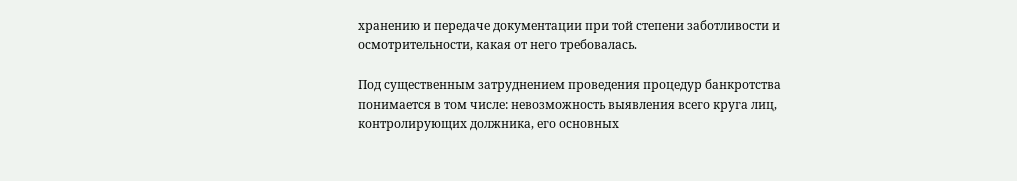хранению и передаче документации при той степени заботливости и осмотрительности, какая от него требовалась.

Под существенным затруднением проведения процедур банкротства понимается в том числе: невозможность выявления всего круга лиц, контролирующих должника, его основных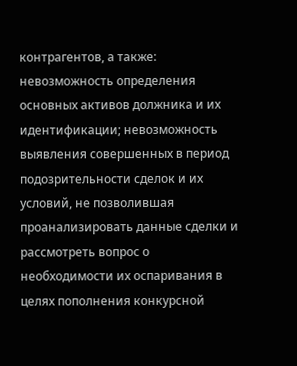контрагентов, а также: невозможность определения основных активов должника и их идентификации; невозможность выявления совершенных в период подозрительности сделок и их условий, не позволившая проанализировать данные сделки и рассмотреть вопрос о необходимости их оспаривания в целях пополнения конкурсной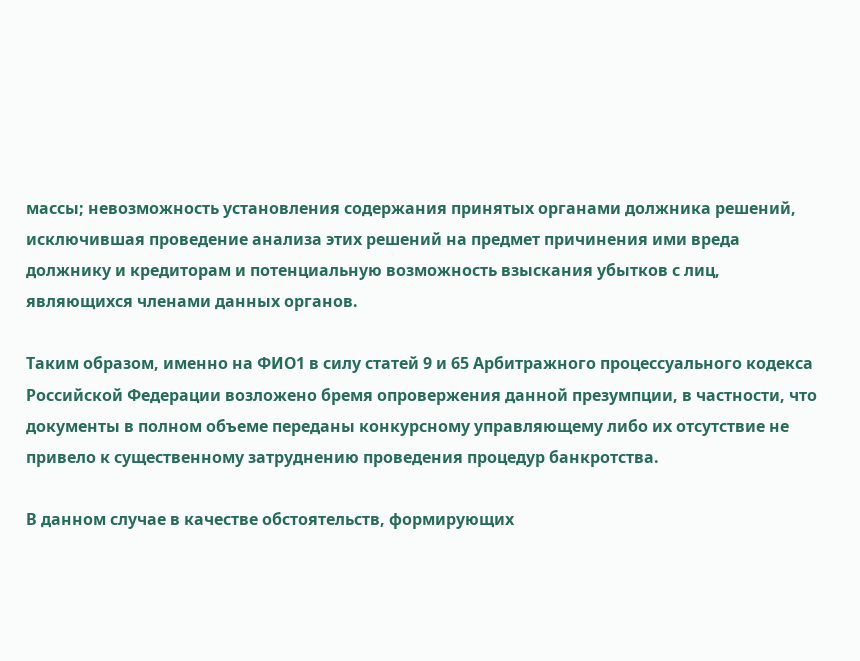массы; невозможность установления содержания принятых органами должника решений, исключившая проведение анализа этих решений на предмет причинения ими вреда должнику и кредиторам и потенциальную возможность взыскания убытков с лиц, являющихся членами данных органов.

Таким образом, именно на ФИО1 в силу статей 9 и 65 Арбитражного процессуального кодекса Российской Федерации возложено бремя опровержения данной презумпции, в частности, что документы в полном объеме переданы конкурсному управляющему либо их отсутствие не привело к существенному затруднению проведения процедур банкротства.

В данном случае в качестве обстоятельств, формирующих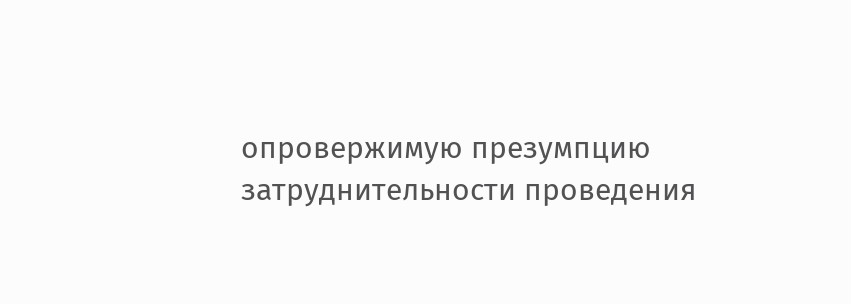опровержимую презумпцию затруднительности проведения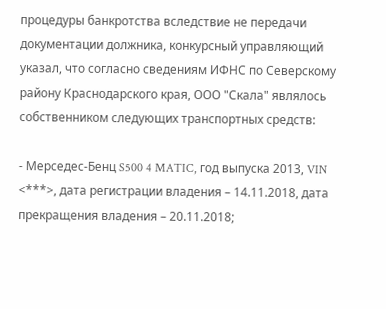процедуры банкротства вследствие не передачи документации должника, конкурсный управляющий указал, что согласно сведениям ИФНС по Северскому району Краснодарского края, ООО "Скала" являлось собственником следующих транспортных средств:

- Мерседес-Бенц S500 4 MATIC, год выпуска 2013, VIN <***>, дата регистрации владения – 14.11.2018, дата прекращения владения – 20.11.2018;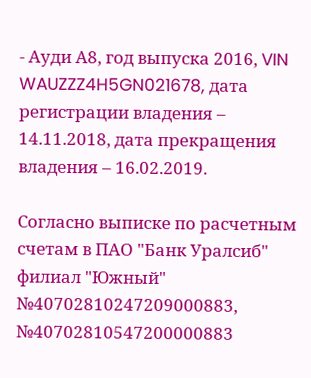- Ауди А8, год выпуска 2016, VIN WAUZZZ4H5GN021678, дата регистрации владения – 14.11.2018, дата прекращения владения – 16.02.2019.

Согласно выписке по расчетным счетам в ПАО "Банк Уралсиб" филиал "Южный" №40702810247209000883, №40702810547200000883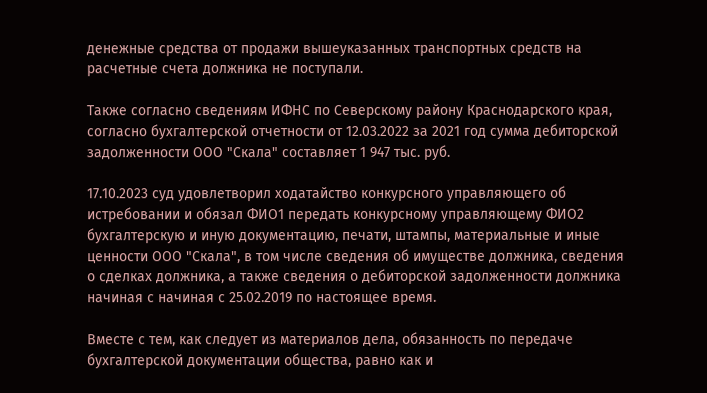денежные средства от продажи вышеуказанных транспортных средств на расчетные счета должника не поступали.

Также согласно сведениям ИФНС по Северскому району Краснодарского края, согласно бухгалтерской отчетности от 12.03.2022 за 2021 год сумма дебиторской задолженности ООО "Скала" составляет 1 947 тыс. руб.

17.10.2023 суд удовлетворил ходатайство конкурсного управляющего об истребовании и обязал ФИО1 передать конкурсному управляющему ФИО2 бухгалтерскую и иную документацию, печати, штампы, материальные и иные ценности ООО "Скала", в том числе сведения об имуществе должника, сведения о сделках должника, а также сведения о дебиторской задолженности должника начиная с начиная с 25.02.2019 по настоящее время.

Вместе с тем, как следует из материалов дела, обязанность по передаче бухгалтерской документации общества, равно как и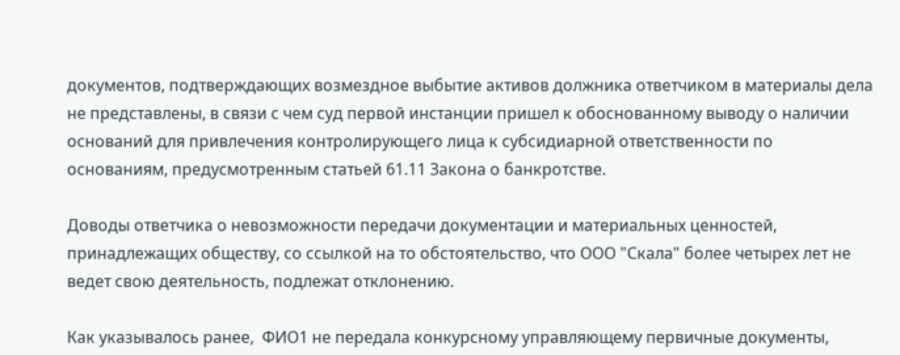документов, подтверждающих возмездное выбытие активов должника ответчиком в материалы дела не представлены, в связи с чем суд первой инстанции пришел к обоснованному выводу о наличии оснований для привлечения контролирующего лица к субсидиарной ответственности по основаниям, предусмотренным статьей 61.11 Закона о банкротстве.

Доводы ответчика о невозможности передачи документации и материальных ценностей, принадлежащих обществу, со ссылкой на то обстоятельство, что ООО "Скала" более четырех лет не ведет свою деятельность, подлежат отклонению.

Как указывалось ранее,  ФИО1 не передала конкурсному управляющему первичные документы,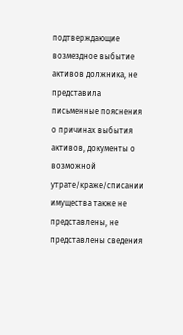подтверждающие возмездное выбытие активов должника, не представила письменные пояснения о причинах выбытия активов, документы о возможной утрате/краже/списании имущества также не представлены, не представлены сведения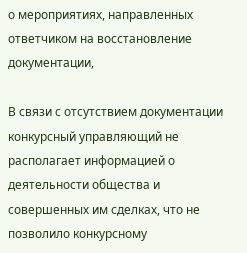о мероприятиях, направленных ответчиком на восстановление документации,

В связи с отсутствием документации конкурсный управляющий не располагает информацией о деятельности общества и совершенных им сделках, что не позволило конкурсному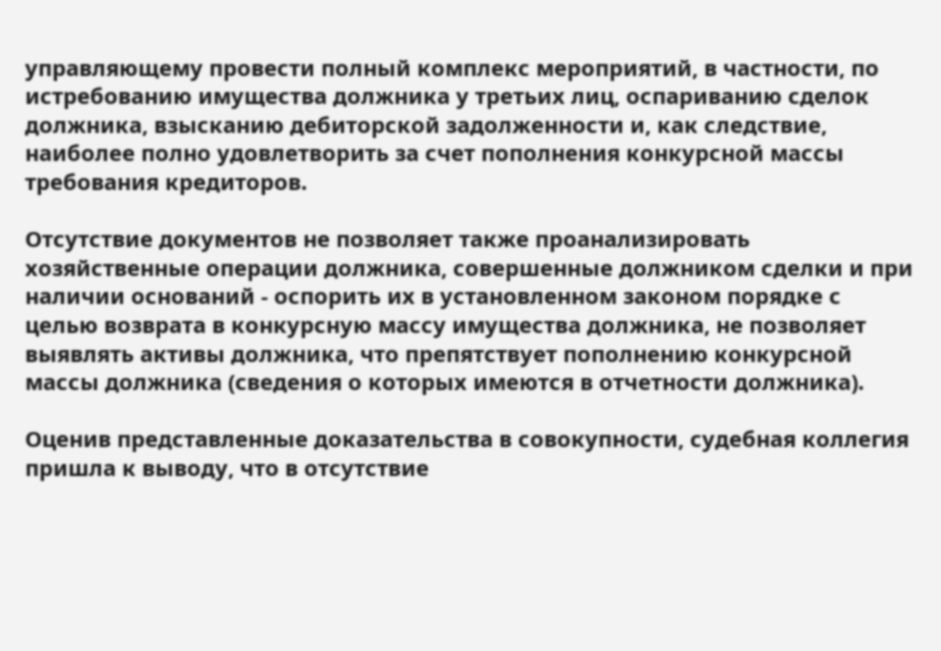управляющему провести полный комплекс мероприятий, в частности, по истребованию имущества должника у третьих лиц, оспариванию сделок должника, взысканию дебиторской задолженности и, как следствие, наиболее полно удовлетворить за счет пополнения конкурсной массы требования кредиторов.

Отсутствие документов не позволяет также проанализировать хозяйственные операции должника, совершенные должником сделки и при наличии оснований - оспорить их в установленном законом порядке с целью возврата в конкурсную массу имущества должника, не позволяет выявлять активы должника, что препятствует пополнению конкурсной массы должника (сведения о которых имеются в отчетности должника).

Оценив представленные доказательства в совокупности, судебная коллегия пришла к выводу, что в отсутствие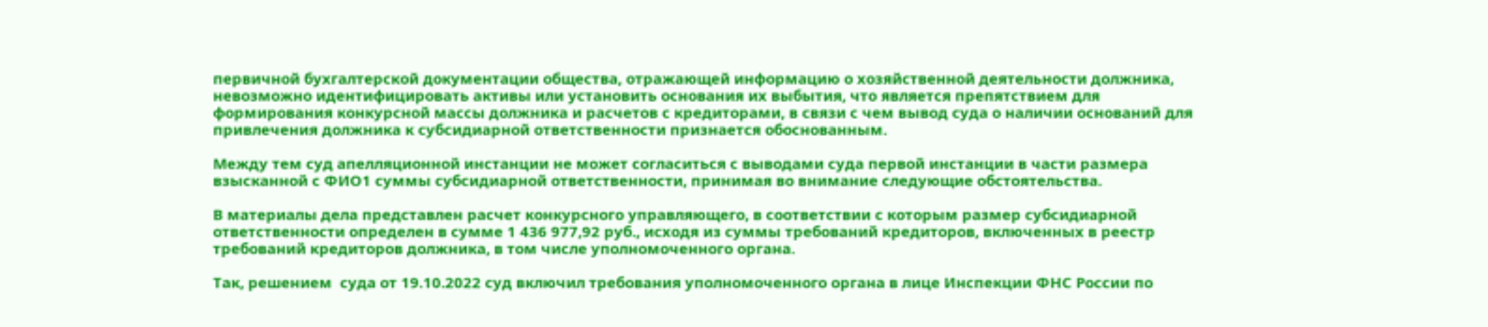первичной бухгалтерской документации общества, отражающей информацию о хозяйственной деятельности должника, невозможно идентифицировать активы или установить основания их выбытия, что является препятствием для формирования конкурсной массы должника и расчетов с кредиторами, в связи с чем вывод суда о наличии оснований для привлечения должника к субсидиарной ответственности признается обоснованным.

Между тем суд апелляционной инстанции не может согласиться с выводами суда первой инстанции в части размера взысканной с ФИО1 суммы субсидиарной ответственности, принимая во внимание следующие обстоятельства.

В материалы дела представлен расчет конкурсного управляющего, в соответствии с которым размер субсидиарной ответственности определен в сумме 1 436 977,92 руб., исходя из суммы требований кредиторов, включенных в реестр требований кредиторов должника, в том числе уполномоченного органа.

Так, решением  суда от 19.10.2022 суд включил требования уполномоченного органа в лице Инспекции ФНС России по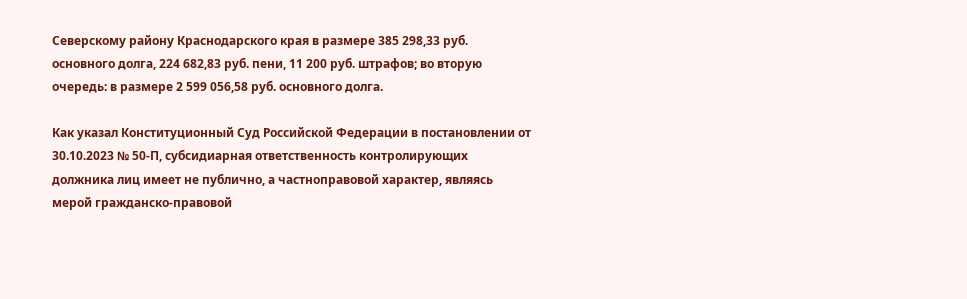Северскому району Краснодарского края в размере 385 298,33 руб. основного долга, 224 682,83 руб. пени, 11 200 руб. штрафов; во вторую очередь: в размере 2 599 056,58 руб. основного долга.

Как указал Конституционный Суд Российской Федерации в постановлении от 30.10.2023 № 50-П, субсидиарная ответственность контролирующих должника лиц имеет не публично, а частноправовой характер, являясь мерой гражданско-правовой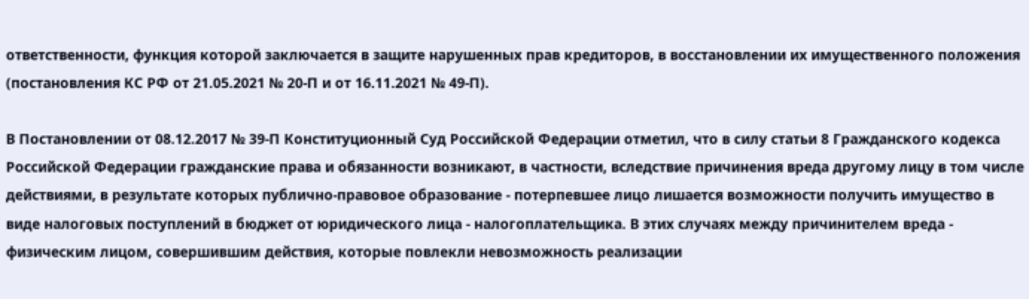ответственности, функция которой заключается в защите нарушенных прав кредиторов, в восстановлении их имущественного положения (постановления КС РФ от 21.05.2021 № 20-П и от 16.11.2021 № 49-П).

В Постановлении от 08.12.2017 № 39-П Конституционный Суд Российской Федерации отметил, что в силу статьи 8 Гражданского кодекса Российской Федерации гражданские права и обязанности возникают, в частности, вследствие причинения вреда другому лицу в том числе действиями, в результате которых публично-правовое образование - потерпевшее лицо лишается возможности получить имущество в виде налоговых поступлений в бюджет от юридического лица - налогоплательщика. В этих случаях между причинителем вреда - физическим лицом, совершившим действия, которые повлекли невозможность реализации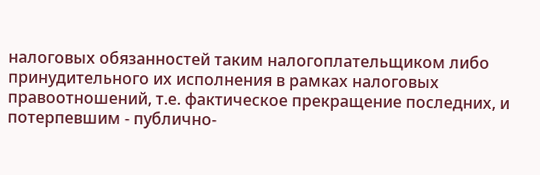налоговых обязанностей таким налогоплательщиком либо принудительного их исполнения в рамках налоговых правоотношений, т.е. фактическое прекращение последних, и потерпевшим - публично-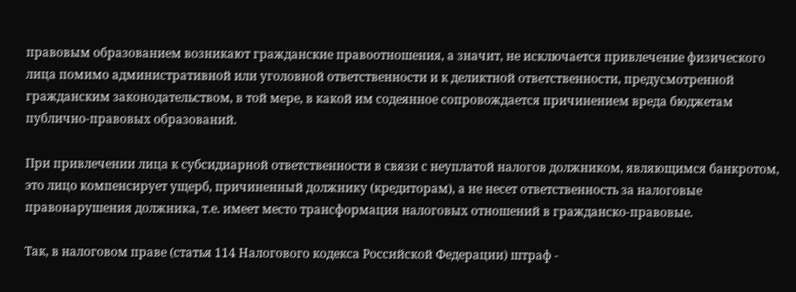правовым образованием возникают гражданские правоотношения, а значит, не исключается привлечение физического лица помимо административной или уголовной ответственности и к деликтной ответственности, предусмотренной гражданским законодательством, в той мере, в какой им содеянное сопровождается причинением вреда бюджетам публично-правовых образований.

При привлечении лица к субсидиарной ответственности в связи с неуплатой налогов должником, являющимся банкротом, это лицо компенсирует ущерб, причиненный должнику (кредиторам), а не несет ответственность за налоговые правонарушения должника, т.е. имеет место трансформация налоговых отношений в гражданско-правовые.

Так, в налоговом праве (статья 114 Налогового кодекса Российской Федерации) штраф -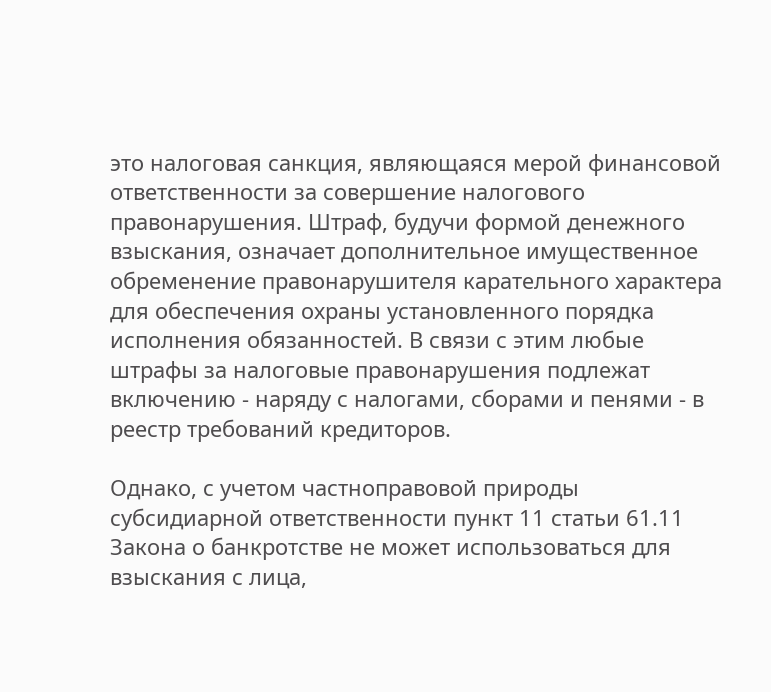это налоговая санкция, являющаяся мерой финансовой ответственности за совершение налогового правонарушения. Штраф, будучи формой денежного взыскания, означает дополнительное имущественное обременение правонарушителя карательного характера для обеспечения охраны установленного порядка исполнения обязанностей. В связи с этим любые штрафы за налоговые правонарушения подлежат включению - наряду с налогами, сборами и пенями - в реестр требований кредиторов.

Однако, с учетом частноправовой природы субсидиарной ответственности пункт 11 статьи 61.11 Закона о банкротстве не может использоваться для взыскания с лица,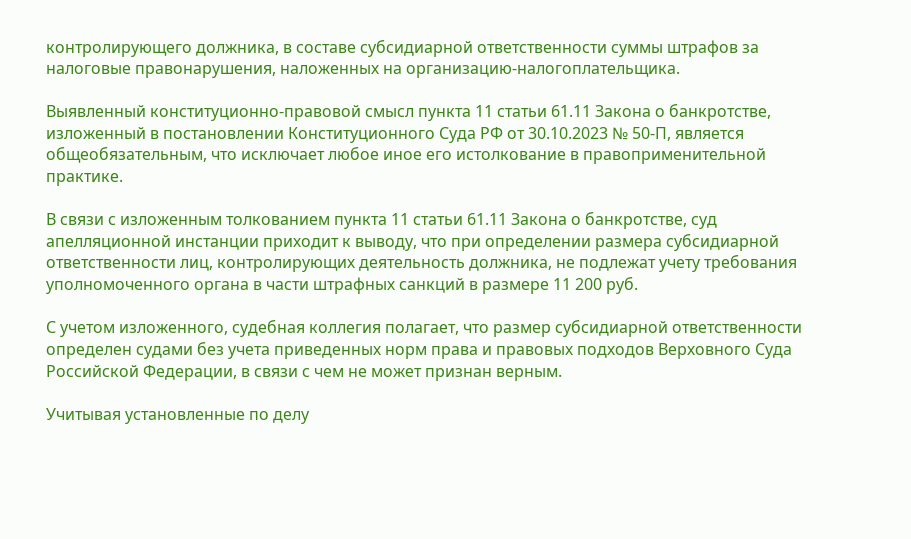контролирующего должника, в составе субсидиарной ответственности суммы штрафов за налоговые правонарушения, наложенных на организацию-налогоплательщика.

Выявленный конституционно-правовой смысл пункта 11 статьи 61.11 Закона о банкротстве, изложенный в постановлении Конституционного Суда РФ от 30.10.2023 № 50-П, является общеобязательным, что исключает любое иное его истолкование в правоприменительной практике.

В связи с изложенным толкованием пункта 11 статьи 61.11 Закона о банкротстве, суд апелляционной инстанции приходит к выводу, что при определении размера субсидиарной ответственности лиц, контролирующих деятельность должника, не подлежат учету требования уполномоченного органа в части штрафных санкций в размере 11 200 руб.

С учетом изложенного, судебная коллегия полагает, что размер субсидиарной ответственности определен судами без учета приведенных норм права и правовых подходов Верховного Суда Российской Федерации, в связи с чем не может признан верным.

Учитывая установленные по делу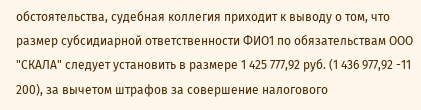обстоятельства, судебная коллегия приходит к выводу о том, что размер субсидиарной ответственности ФИО1 по обязательствам ООО "СКАЛА" следует установить в размере 1 425 777,92 руб. (1 436 977,92 -11 200), за вычетом штрафов за совершение налогового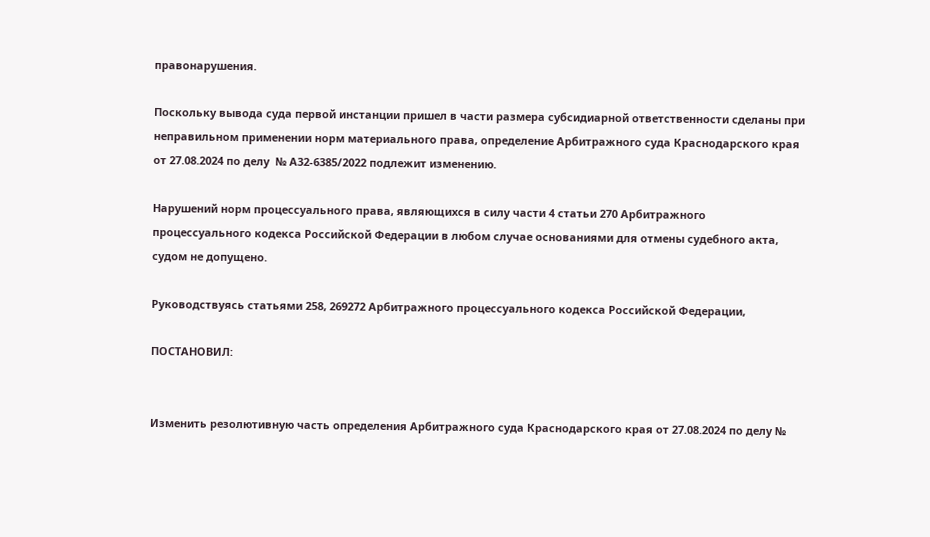правонарушения.

Поскольку вывода суда первой инстанции пришел в части размера субсидиарной ответственности сделаны при неправильном применении норм материального права, определение Арбитражного суда Краснодарского края от 27.08.2024 по делу  № А32-6385/2022 подлежит изменению.

Нарушений норм процессуального права, являющихся в силу части 4 статьи 270 Арбитражного процессуального кодекса Российской Федерации в любом случае основаниями для отмены судебного акта, судом не допущено.

Руководствуясь статьями 258, 269272 Арбитражного процессуального кодекса Российской Федерации,

ПОСТАНОВИЛ:


Изменить резолютивную часть определения Арбитражного суда Краснодарского края от 27.08.2024 по делу №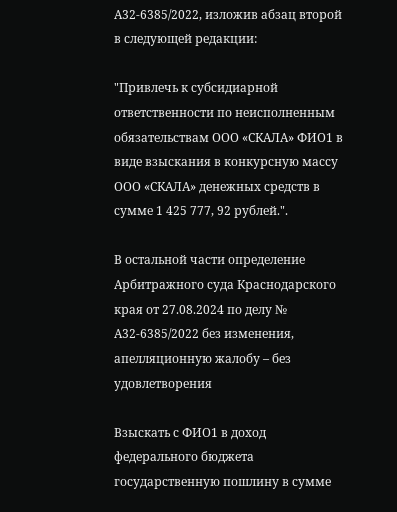А32-6385/2022, изложив абзац второй в следующей редакции:

"Привлечь к субсидиарной ответственности по неисполненным обязательствам ООО «СКАЛА» ФИО1 в виде взыскания в конкурсную массу ООО «СКАЛА» денежных средств в сумме 1 425 777, 92 рублей.".

В остальной части определение Арбитражного суда Краснодарского края от 27.08.2024 по делу № А32-6385/2022 без изменения, апелляционную жалобу – без удовлетворения

Взыскать с ФИО1 в доход федерального бюджета государственную пошлину в сумме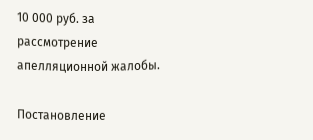10 000 руб. за рассмотрение апелляционной жалобы.

Постановление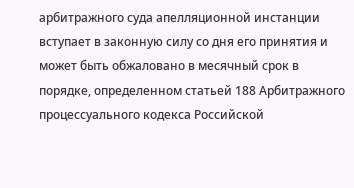арбитражного суда апелляционной инстанции вступает в законную силу со дня его принятия и может быть обжаловано в месячный срок в порядке, определенном статьей 188 Арбитражного процессуального кодекса Российской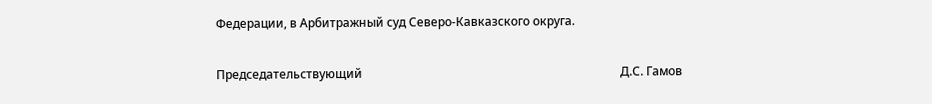Федерации, в Арбитражный суд Северо-Кавказского округа.

Председательствующий                                                                                      Д.С. Гамов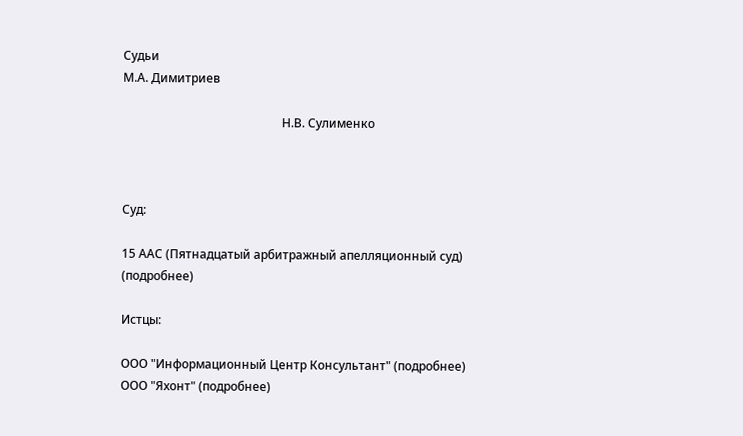Судьи                                                                                                                    М.А. Димитриев

                                                     Н.В. Сулименко



Суд:

15 ААС (Пятнадцатый арбитражный апелляционный суд) (подробнее)

Истцы:

ООО "Информационный Центр Консультант" (подробнее)
ООО "Яхонт" (подробнее)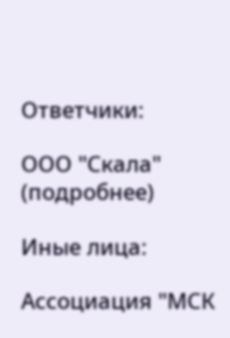Ответчики:

ООО "Скала" (подробнее)

Иные лица:

Ассоциация "МСК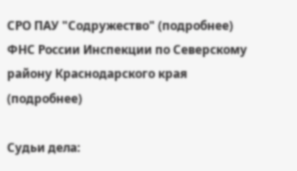СРО ПАУ "Содружество" (подробнее)
ФНС России Инспекции по Северскому району Краснодарского края (подробнее)

Судьи дела: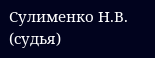Сулименко Н.В. (судья)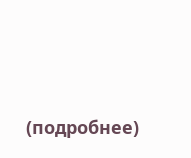(подробнее)